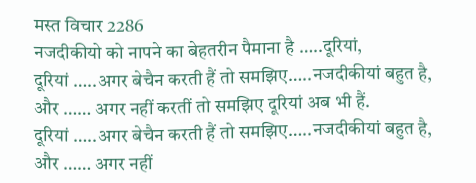मस्त विचार 2286
नजदीकीयो को नापने का बेहतरीन पैमाना है …..दूरियां,
दूरियां …..अगर बेचैन करती हैं तो समझिए…..नजदीकीयां बहुत है,
और …… अगर नहीं करतीं तो समझिए दूरियां अब भी हैं.
दूरियां …..अगर बेचैन करती हैं तो समझिए…..नजदीकीयां बहुत है,
और …… अगर नहीं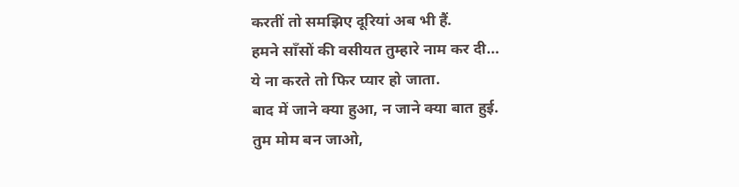करतीं तो समझिए दूरियां अब भी हैं.
हमने साँसों की वसीयत तुम्हारे नाम कर दी…
ये ना करते तो फिर प्यार हो जाता.
बाद में जाने क्या हुआ, न जाने क्या बात हुई.
तुम मोम बन जाओ,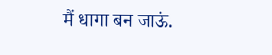मैं धागा बन जाऊं.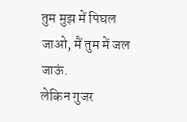तुम मुझ में पिघल जाओ, मैं तुम में जल जाऊं.
लेकिन गुजर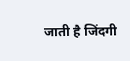जाती है जिंदगी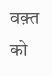वक़्त को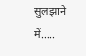सुलझाने में…..